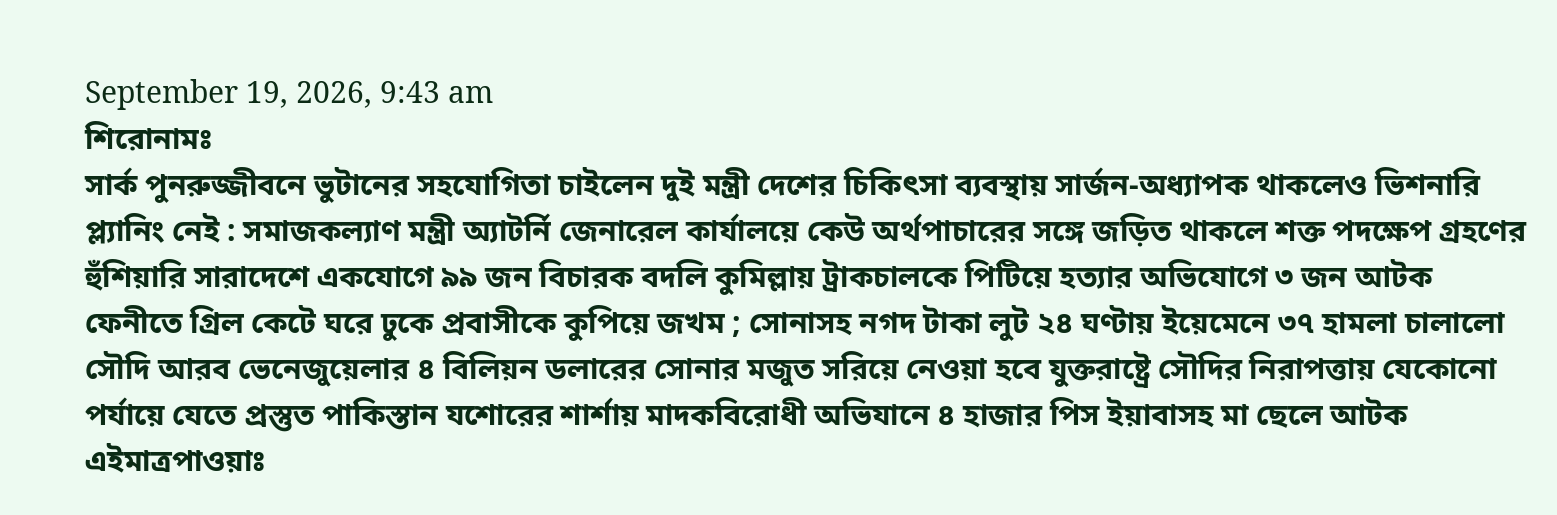September 19, 2026, 9:43 am
শিরোনামঃ
সার্ক পুনরুজ্জীবনে ভুটানের সহযোগিতা চাইলেন দুই মন্ত্রী দেশের চিকিৎসা ব্যবস্থায় সার্জন-অধ্যাপক থাকলেও ভিশনারি প্ল্যানিং নেই : সমাজকল্যাণ মন্ত্রী অ্যাটর্নি জেনারেল কার্যালয়ে কেউ অর্থপাচারের সঙ্গে জড়িত থাকলে শক্ত পদক্ষেপ গ্রহণের হুঁশিয়ারি সারাদেশে একযোগে ৯৯ জন বিচারক বদলি কুমিল্লায় ট্রাকচালকে পিটিয়ে হত্যার অভিযোগে ৩ জন আটক ফেনীতে গ্রিল কেটে ঘরে ঢুকে প্রবাসীকে কুপিয়ে জখম ; সোনাসহ নগদ টাকা লুট ২৪ ঘণ্টায় ইয়েমেনে ৩৭ হামলা চালালো সৌদি আরব ভেনেজুয়েলার ৪ বিলিয়ন ডলারের সোনার মজুত সরিয়ে নেওয়া হবে যুক্তরাষ্ট্রে সৌদির নিরাপত্তায় যেকোনো পর্যায়ে যেতে প্রস্তুত পাকিস্তান যশোরের শার্শায় মাদকবিরোধী অভিযানে ৪ হাজার পিস ইয়াবাসহ মা ছেলে আটক
এইমাত্রপাওয়াঃ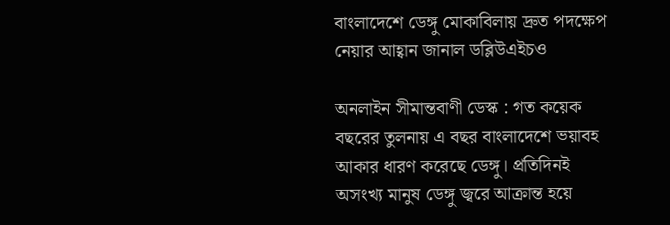বাংলাদেশে ডেঙ্গু মোকাবিলায় দ্রুত পদক্ষেপ নেয়ার আহ্বান জানাল ডব্লিউএইচও

অনলাইন সীমান্তবাণী ডেস্ক : গত কয়েক বছরের তুলনায় এ বছর বাংলাদেশে ভয়াবহ আকার ধারণ করেছে ডেঙ্গু। প্রতিদিনই অসংখ্য মানুষ ডেঙ্গু জ্বরে আক্রান্ত হয়ে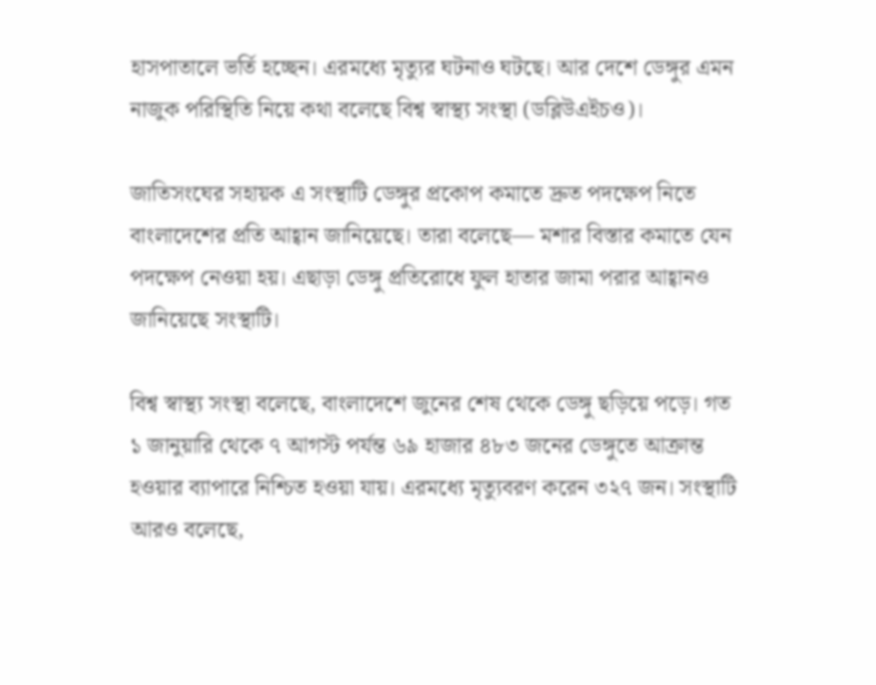হাসপাতালে ভর্তি হচ্ছেন। এরমধ্যে মৃত্যুর ঘটনাও ঘটছে। আর দেশে ডেঙ্গুর এমন নাজুক পরিস্থিতি নিয়ে কথা বলেছে বিশ্ব স্বাস্থ্য সংস্থা (ডব্লিউএইচও)।

জাতিসংঘের সহায়ক এ সংস্থাটি ডেঙ্গুর প্রকোপ কমাতে দ্রুত পদক্ষেপ নিতে বাংলাদেশের প্রতি আহ্বান জানিয়েছে। তারা বলেছে— মশার বিস্তার কমাতে যেন পদক্ষেপ নেওয়া হয়। এছাড়া ডেঙ্গু প্রতিরোধে ফুল হাতার জামা পরার আহ্বানও জানিয়েছে সংস্থাটি।

বিশ্ব স্বাস্থ্য সংস্থা বলেছে, বাংলাদেশে জুনের শেষ থেকে ডেঙ্গু ছড়িয়ে পড়ে। গত ১ জানুয়ারি থেকে ৭ আগস্ট পর্যন্ত ৬৯ হাজার ৪৮৩ জনের ডেঙ্গুতে আক্রান্ত হওয়ার ব্যাপারে নিশ্চিত হওয়া যায়। এরমধ্যে মৃত্যুবরণ করেন ৩২৭ জন। সংস্থাটি আরও বলেছে,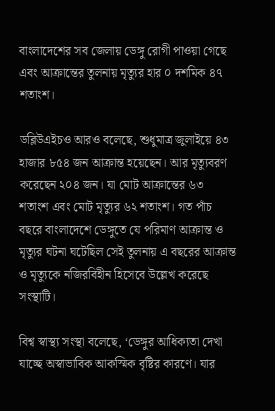বাংলাদেশের সব জেলায় ডেঙ্গু রোগী পাওয়া গেছে এবং আক্রান্তের তুলনায় মৃত্যুর হার ০ দশমিক ৪৭ শতাংশ।

ডব্লিউএইচও আরও বলেছে, শুধুমাত্র জুলাইয়ে ৪৩ হাজার ৮৫৪ জন আক্রান্ত হয়েছেন। আর মৃত্যুবরণ করেছেন ২০৪ জন। যা মোট আক্রান্তের ৬৩ শতাংশ এবং মোট মৃত্যুর ৬২ শতাংশ। গত পাঁচ বছরে বাংলাদেশে ডেঙ্গুতে যে পরিমাণ আক্রান্ত ও মৃত্যুর ঘটনা ঘটেছিল সেই তুলনায় এ বছরের আক্রান্ত ও মৃত্যুকে নজিরবিহীন হিসেবে উল্লেখ করেছে সংস্থাটি।

বিশ্ব স্বাস্থ্য সংস্থা বলেছে, ‘ডেঙ্গুর আধিক্যতা দেখা যাচ্ছে অস্বাভাবিক আকস্মিক বৃষ্টির কারণে। যার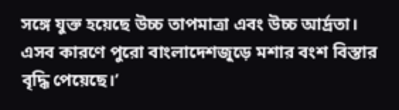সঙ্গে যুক্ত হয়েছে উচ্চ তাপমাত্রা এবং উচ্চ আর্দ্রতা। এসব কারণে পুরো বাংলাদেশজুড়ে মশার বংশ বিস্তার বৃদ্ধি পেয়েছে।’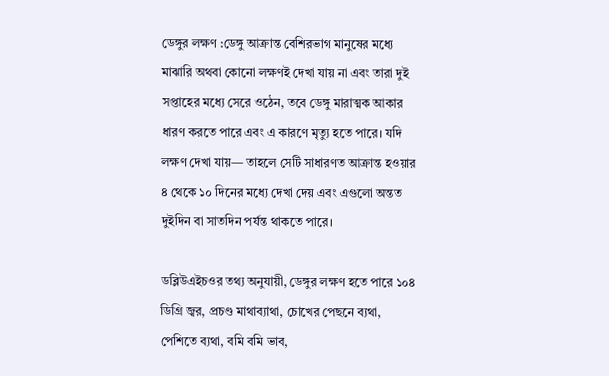ডেঙ্গুর লক্ষণ :ডেঙ্গু আক্রান্ত বেশিরভাগ মানুষের মধ্যে মাঝারি অথবা কোনো লক্ষণই দেখা যায় না এবং তারা দুই সপ্তাহের মধ্যে সেরে ওঠেন, তবে ডেঙ্গু মারাত্মক আকার ধারণ করতে পারে এবং এ কারণে মৃত্যু হতে পারে। যদি লক্ষণ দেখা যায়— তাহলে সেটি সাধারণত আক্রান্ত হওয়ার ৪ থেকে ১০ দিনের মধ্যে দেখা দেয় এবং এগুলো অন্তত দুইদিন বা সাতদিন পর্যন্ত থাকতে পারে।

ডব্লিউএইচওর তথ্য অনুযায়ী, ডেঙ্গুর লক্ষণ হতে পারে ১০৪ ডিগ্রি জ্বর, প্রচণ্ড মাথাব্যাথা, চোখের পেছনে ব্যথা, পেশিতে ব্যথা, বমি বমি ভাব,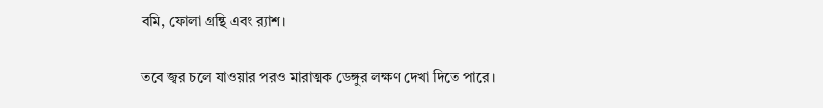বমি, ফোলা গ্রন্থি এবং র‌্যাশ।

তবে জ্বর চলে যাওয়ার পরও মারাত্মক ডেঙ্গুর লক্ষণ দেখা দিতে পারে।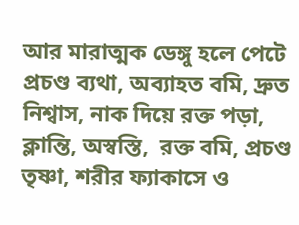আর মারাত্মক ডেঙ্গু হলে পেটে প্রচণ্ড ব্যথা, অব্যাহত বমি, দ্রুত নিশ্বাস, নাক দিয়ে রক্ত পড়া, ক্লান্তি, অস্বস্তি,  রক্ত বমি, প্রচণ্ড তৃষ্ণা, শরীর ফ্যাকাসে ও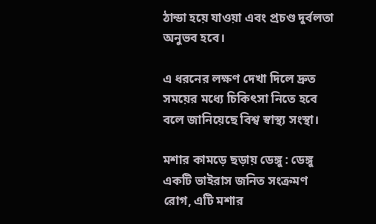ঠান্ডা হয়ে যাওয়া এবং প্রচণ্ড দুর্বলতা অনুভব হবে।

এ ধরনের লক্ষণ দেখা দিলে দ্রুত সময়ের মধ্যে চিকিৎসা নিতে হবে বলে জানিয়েছে বিশ্ব স্বাস্থ্য সংস্থা।

মশার কামড়ে ছড়ায় ডেঙ্গু : ডেঙ্গু একটি ভাইরাস জনিত সংক্রমণ রোগ, এটি মশার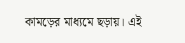কামড়ের মাধ্যমে ছড়ায়। এই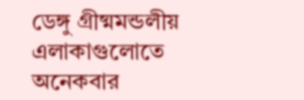ডেঙ্গু গ্রীষ্মমন্ডলীয় এলাকাগুলোতে অনেকবার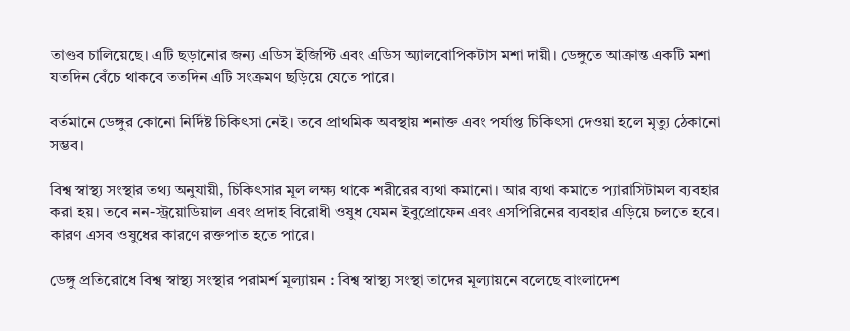তাণ্ডব চালিয়েছে। এটি ছড়ানোর জন্য এডিস ইজিপ্টি এবং এডিস অ্যালবোপিকটাস মশা দায়ী। ডেঙ্গুতে আক্রান্ত একটি মশা যতদিন বেঁচে থাকবে ততদিন এটি সংক্রমণ ছড়িয়ে যেতে পারে।

বর্তমানে ডেঙ্গুর কোনো নির্দিষ্ট চিকিৎসা নেই। তবে প্রাথমিক অবস্থায় শনাক্ত এবং পর্যাপ্ত চিকিৎসা দেওয়া হলে মৃত্যু ঠেকানো সম্ভব।

বিশ্ব স্বাস্থ্য সংস্থার তথ্য অনুযায়ী, চিকিৎসার মূল লক্ষ্য থাকে শরীরের ব্যথা কমানো। আর ব্যথা কমাতে প্যারাসিটামল ব্যবহার করা হয়। তবে নন-স্ট্রয়োডিয়াল এবং প্রদাহ বিরোধী ওষুধ যেমন ইবুপ্রোফেন এবং এসপিরিনের ব্যবহার এড়িয়ে চলতে হবে। কারণ এসব ওষুধের কারণে রক্তপাত হতে পারে।

ডেঙ্গু প্রতিরোধে বিশ্ব স্বাস্থ্য সংস্থার পরামর্শ মূল্যায়ন : বিশ্ব স্বাস্থ্য সংস্থা তাদের মূল্যায়নে বলেছে বাংলাদেশ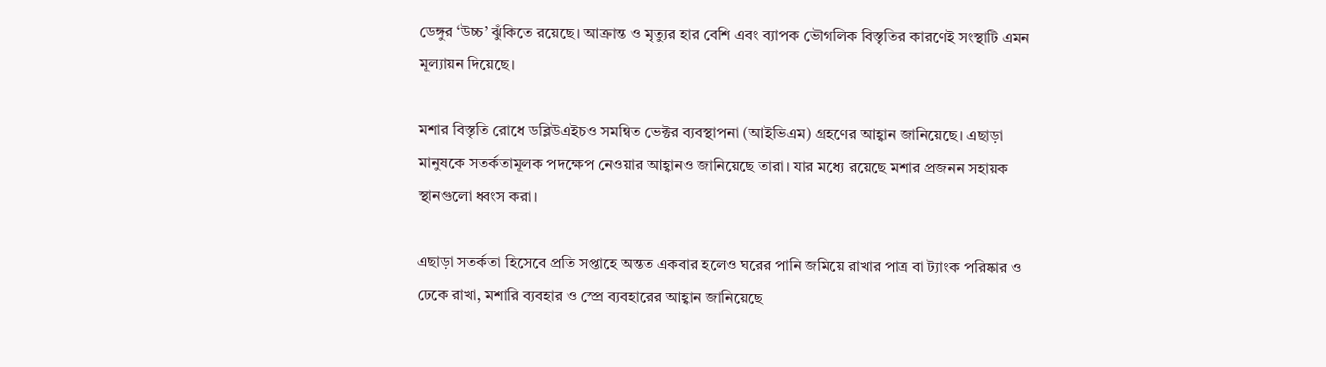ডেঙ্গুর ‘উচ্চ’ ঝুঁকিতে রয়েছে। আক্রান্ত ও মৃত্যুর হার বেশি এবং ব্যাপক ভৌগলিক বিস্তৃতির কারণেই সংস্থাটি এমন মূল্যায়ন দিয়েছে।

মশার বিস্তৃতি রোধে ডব্লিউএইচও সমন্বিত ভেক্টর ব্যবস্থাপনা (আইভিএম) গ্রহণের আহ্বান জানিয়েছে। এছাড়া মানুষকে সতর্কতামূলক পদক্ষেপ নেওয়ার আহ্বানও জানিয়েছে তারা। যার মধ্যে রয়েছে মশার প্রজনন সহায়ক স্থানগুলো ধ্বংস করা।

এছাড়া সতর্কতা হিসেবে প্রতি সপ্তাহে অন্তত একবার হলেও ঘরের পানি জমিয়ে রাখার পাত্র বা ট্যাংক পরিষ্কার ও ঢেকে রাখা, মশারি ব্যবহার ও স্প্রে ব্যবহারের আহ্বান জানিয়েছে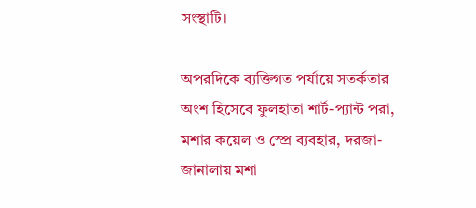সংস্থাটি।

অপরদিকে ব্যক্তিগত পর্যায়ে সতর্কতার অংশ হিসেবে ফুলহাতা শার্ট-প্যান্ট পরা, মশার কয়েল ও স্প্রে ব্যবহার, দরজা-জানালায় মশা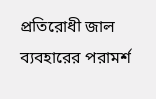প্রতিরোধী জাল ব্যবহারের পরামর্শ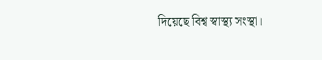দিয়েছে বিশ্ব স্বাস্থ্য সংস্থা।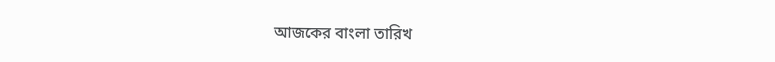আজকের বাংলা তারিখ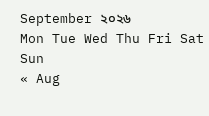September ২০২৬
Mon Tue Wed Thu Fri Sat Sun
« Aug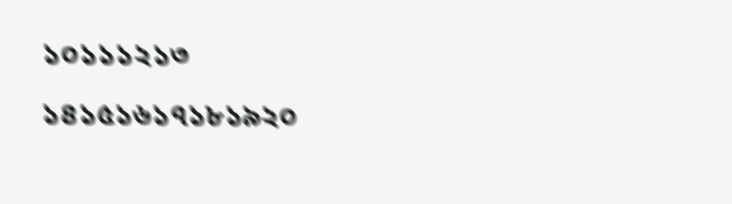১০১১১২১৩
১৪১৫১৬১৭১৮১৯২০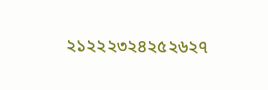২১২২২৩২৪২৫২৬২৭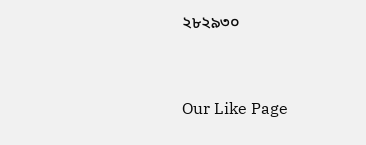২৮২৯৩০


Our Like Page